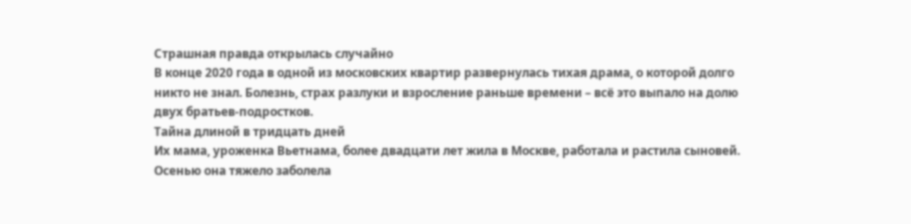Страшная правда открылась случайно
В конце 2020 года в одной из московских квартир развернулась тихая драма, о которой долго никто не знал. Болезнь, страх разлуки и взросление раньше времени – всё это выпало на долю двух братьев-подростков.
Тайна длиной в тридцать дней
Их мама, уроженка Вьетнама, более двадцати лет жила в Москве, работала и растила сыновей. Осенью она тяжело заболела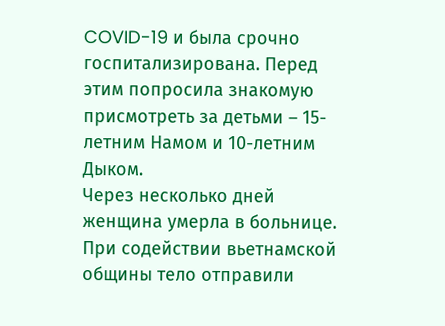COVID-19 и была срочно госпитализирована. Перед этим попросила знакомую присмотреть за детьми – 15-летним Намом и 10-летним Дыком.
Через несколько дней женщина умерла в больнице. При содействии вьетнамской общины тело отправили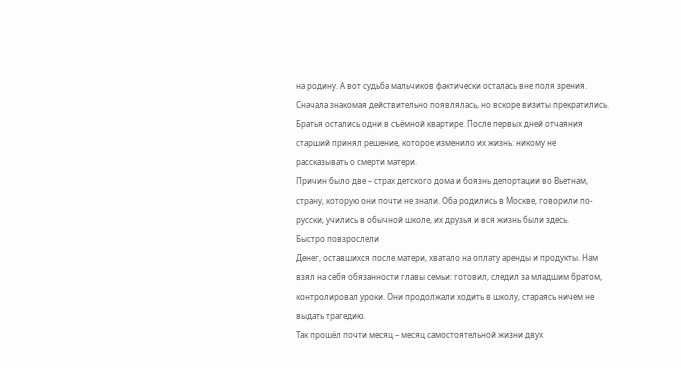на родину. А вот судьба мальчиков фактически осталась вне поля зрения.
Сначала знакомая действительно появлялась, но вскоре визиты прекратились. Братья остались одни в съёмной квартире. После первых дней отчаяния старший принял решение, которое изменило их жизнь: никому не рассказывать о смерти матери.
Причин было две – страх детского дома и боязнь депортации во Вьетнам, страну, которую они почти не знали. Оба родились в Москве, говорили по-русски, учились в обычной школе, их друзья и вся жизнь были здесь.
Быстро повзрослели
Денег, оставшихся после матери, хватало на оплату аренды и продукты. Нам взял на себя обязанности главы семьи: готовил, следил за младшим братом, контролировал уроки. Они продолжали ходить в школу, стараясь ничем не выдать трагедию.
Так прошёл почти месяц – месяц самостоятельной жизни двух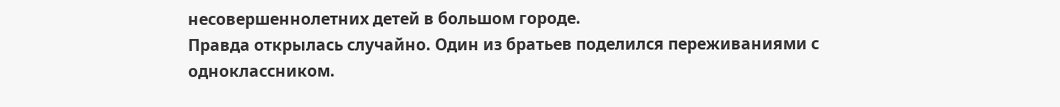несовершеннолетних детей в большом городе.
Правда открылась случайно. Один из братьев поделился переживаниями с одноклассником.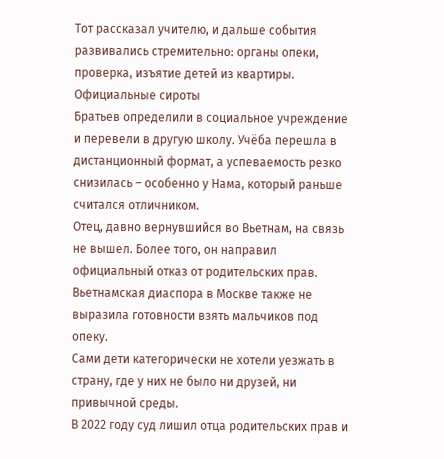Тот рассказал учителю, и дальше события развивались стремительно: органы опеки, проверка, изъятие детей из квартиры.
Официальные сироты
Братьев определили в социальное учреждение и перевели в другую школу. Учёба перешла в дистанционный формат, а успеваемость резко снизилась – особенно у Нама, который раньше считался отличником.
Отец, давно вернувшийся во Вьетнам, на связь не вышел. Более того, он направил официальный отказ от родительских прав. Вьетнамская диаспора в Москве также не выразила готовности взять мальчиков под опеку.
Сами дети категорически не хотели уезжать в страну, где у них не было ни друзей, ни привычной среды.
В 2022 году суд лишил отца родительских прав и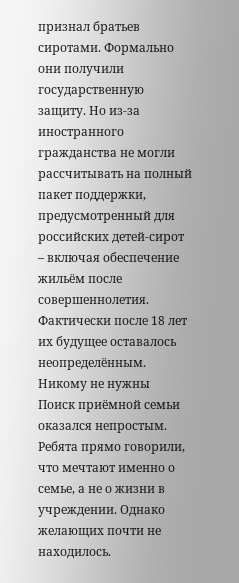признал братьев сиротами. Формально они получили государственную защиту. Но из-за иностранного гражданства не могли рассчитывать на полный пакет поддержки, предусмотренный для российских детей-сирот – включая обеспечение жильём после совершеннолетия. Фактически после 18 лет их будущее оставалось неопределённым.
Никому не нужны
Поиск приёмной семьи оказался непростым. Ребята прямо говорили, что мечтают именно о семье, а не о жизни в учреждении. Однако желающих почти не находилось.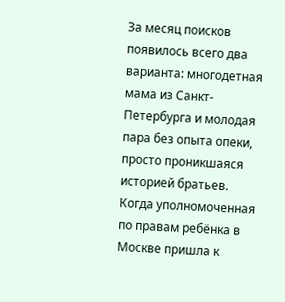За месяц поисков появилось всего два варианта: многодетная мама из Санкт-Петербурга и молодая пара без опыта опеки, просто проникшаяся историей братьев.
Когда уполномоченная по правам ребёнка в Москве пришла к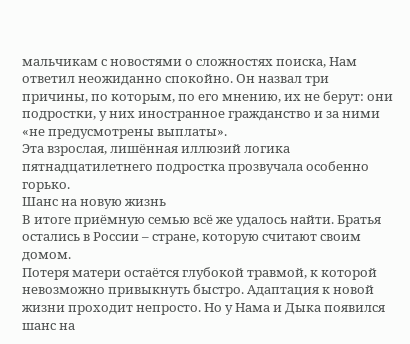мальчикам с новостями о сложностях поиска, Нам ответил неожиданно спокойно. Он назвал три причины, по которым, по его мнению, их не берут: они подростки, у них иностранное гражданство и за ними «не предусмотрены выплаты».
Эта взрослая, лишённая иллюзий логика пятнадцатилетнего подростка прозвучала особенно горько.
Шанс на новую жизнь
В итоге приёмную семью всё же удалось найти. Братья остались в России – стране, которую считают своим домом.
Потеря матери остаётся глубокой травмой, к которой невозможно привыкнуть быстро. Адаптация к новой жизни проходит непросто. Но у Нама и Дыка появился шанс на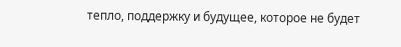тепло, поддержку и будущее, которое не будет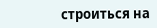строиться на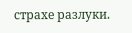страхе разлуки.